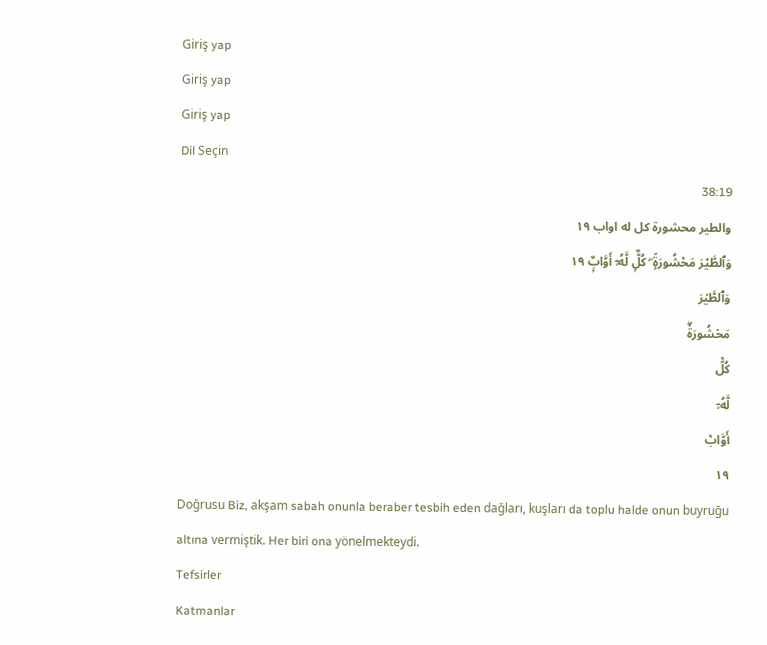Giriş yap
Giriş yap
Giriş yap
Dil Seçin
38:19
والطير محشورة كل له اواب ١٩
وَٱلطَّيْرَ مَحْشُورَةًۭ ۖ كُلٌّۭ لَّهُۥٓ أَوَّابٌۭ ١٩
وَٱلطَّيۡرَ
مَحۡشُورَةٗۖ
كُلّٞ
لَّهُۥٓ
أَوَّابٞ
١٩
Doğrusu Biz, akşam sabah onunla beraber tesbih eden dağları, kuşları da toplu halde onun buyruğu altına vermiştik. Her biri ona yönelmekteydi.
Tefsirler
Katmanlar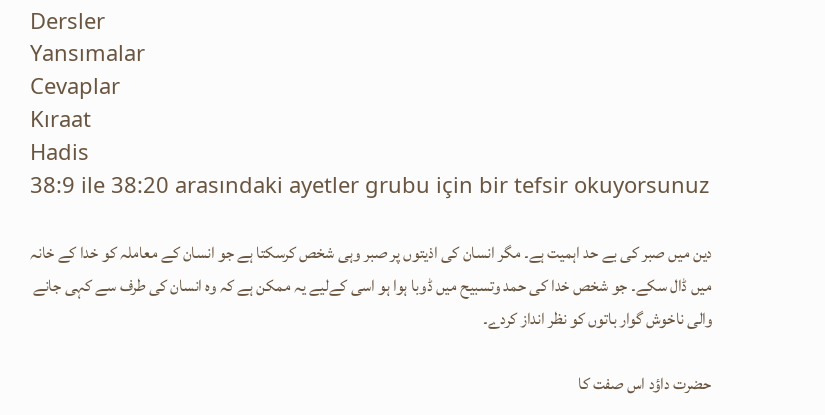Dersler
Yansımalar
Cevaplar
Kıraat
Hadis
38:9 ile 38:20 arasındaki ayetler grubu için bir tefsir okuyorsunuz

دین میں صبر کی بے حد اہمیت ہے۔ مگر انسان کی اذیتوں پر صبر وہی شخص کرسکتا ہے جو انسان کے معاملہ کو خدا کے خانہ میں ڈال سکے۔ جو شخص خدا کی حمد وتسبیح میں ڈوبا ہوا ہو اسی کےلیے یہ ممکن ہے کہ وہ انسان کی طرف سے کہی جانے والی ناخوش گوار باتوں کو نظر انداز کردے۔

حضرت داؤد اس صفت کا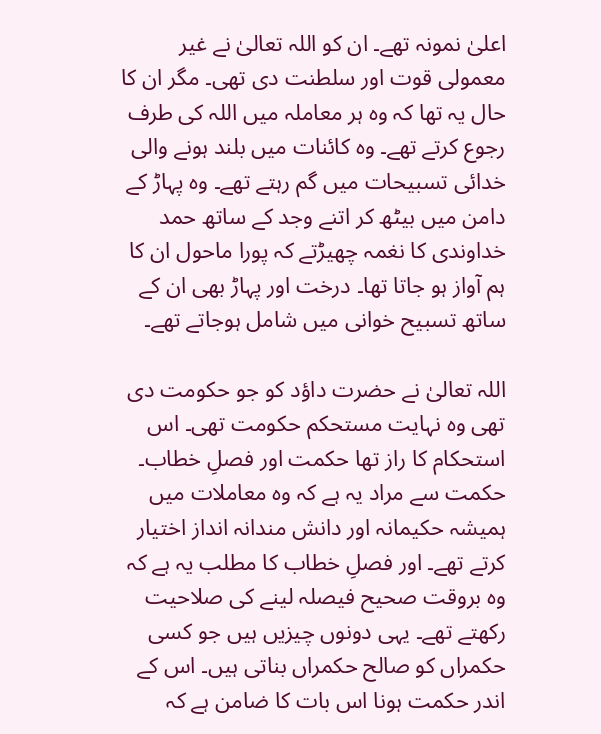اعلیٰ نمونہ تھے۔ ان کو اللہ تعالیٰ نے غیر معمولی قوت اور سلطنت دی تھی۔ مگر ان کا حال یہ تھا کہ وہ ہر معاملہ میں اللہ کی طرف رجوع کرتے تھے۔ وہ کائنات میں بلند ہونے والی خدائی تسبیحات میں گم رہتے تھے۔ وہ پہاڑ کے دامن میں بیٹھ کر اتنے وجد کے ساتھ حمد خداوندی کا نغمہ چھیڑتے کہ پورا ماحول ان کا ہم آواز ہو جاتا تھا۔ درخت اور پہاڑ بھی ان کے ساتھ تسبیح خوانی میں شامل ہوجاتے تھے۔

اللہ تعالیٰ نے حضرت داؤد کو جو حکومت دی تھی وہ نہایت مستحکم حکومت تھی۔ اس استحکام کا راز تھا حکمت اور فصلِ خطاب۔ حکمت سے مراد یہ ہے کہ وہ معاملات میں ہمیشہ حکیمانہ اور دانش مندانہ انداز اختیار کرتے تھے۔ اور فصلِ خطاب کا مطلب یہ ہے کہ وہ بروقت صحیح فیصلہ لینے کی صلاحیت رکھتے تھے۔ یہی دونوں چیزیں ہیں جو کسی حکمراں کو صالح حکمراں بناتی ہیں۔ اس کے اندر حکمت ہونا اس بات کا ضامن ہے کہ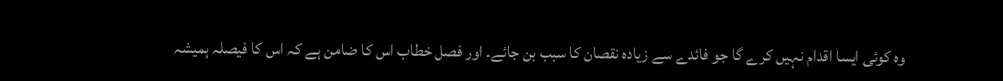وہ کوئی ایسا اقدام نہیں کرے گا جو فائدے سے زیادہ نقصان کا سبب بن جائے۔ اور فصل خطاب اس کا ضامن ہے کہ اس کا فیصلہ ہمیشہ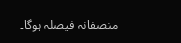منصفانہ فیصلہ ہوگا۔